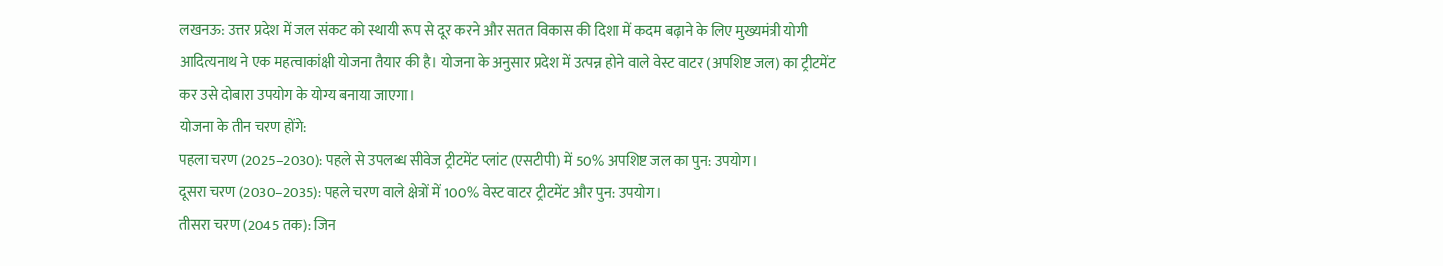लखनऊ: उत्तर प्रदेश में जल संकट को स्थायी रूप से दूर करने और सतत विकास की दिशा में कदम बढ़ाने के लिए मुख्यमंत्री योगी आदित्यनाथ ने एक महत्वाकांक्षी योजना तैयार की है। योजना के अनुसार प्रदेश में उत्पन्न होने वाले वेस्ट वाटर (अपशिष्ट जल) का ट्रीटमेंट कर उसे दोबारा उपयोग के योग्य बनाया जाएगा।
योजना के तीन चरण होंगे:
पहला चरण (2025–2030): पहले से उपलब्ध सीवेज ट्रीटमेंट प्लांट (एसटीपी) में 50% अपशिष्ट जल का पुन: उपयोग।
दूसरा चरण (2030–2035): पहले चरण वाले क्षेत्रों में 100% वेस्ट वाटर ट्रीटमेंट और पुन: उपयोग।
तीसरा चरण (2045 तक): जिन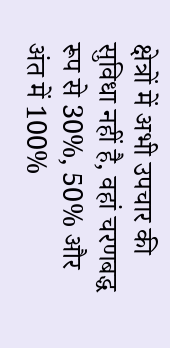क्षेत्रों में अभी उपचार की सुविधा नहीं है, वहां चरणबद्ध रूप से 30%, 50% और अंत में 100%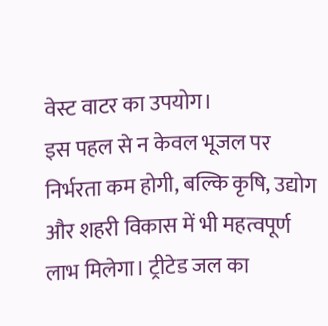वेस्ट वाटर का उपयोग।
इस पहल से न केवल भूजल पर निर्भरता कम होगी, बल्कि कृषि, उद्योग और शहरी विकास में भी महत्वपूर्ण लाभ मिलेगा। ट्रीटेड जल का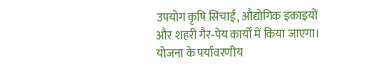उपयोग कृषि सिंचाई, औद्योगिक इकाइयों और शहरी गैर-पेय कार्यों में किया जाएगा।
योजना के पर्यावरणीय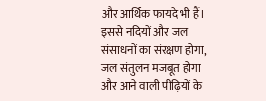और आर्थिक फायदे भी हैं। इससे नदियों और जल संसाधनों का संरक्षण होगा, जल संतुलन मजबूत होगा और आने वाली पीढ़ियों के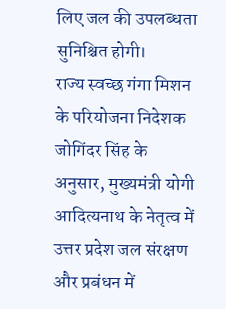लिए जल की उपलब्धता सुनिश्चित होगी।
राज्य स्वच्छ गंगा मिशन के परियोजना निदेशक जोगिंदर सिंह के अनुसार, मुख्यमंत्री योगी आदित्यनाथ के नेतृत्व में उत्तर प्रदेश जल संरक्षण और प्रबंधन में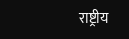राष्ट्रीय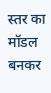स्तर का मॉडल बनकर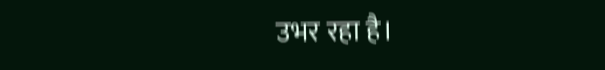उभर रहा है।